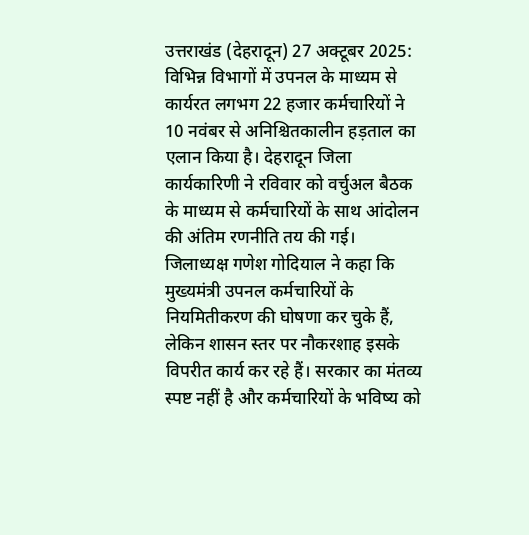उत्तराखंड (देहरादून) 27 अक्टूबर 2025: विभिन्न विभागों में उपनल के माध्यम से कार्यरत लगभग 22 हजार कर्मचारियों ने 10 नवंबर से अनिश्चितकालीन हड़ताल का एलान किया है। देहरादून जिला कार्यकारिणी ने रविवार को वर्चुअल बैठक के माध्यम से कर्मचारियों के साथ आंदोलन की अंतिम रणनीति तय की गई।
जिलाध्यक्ष गणेश गोदियाल ने कहा कि मुख्यमंत्री उपनल कर्मचारियों के नियमितीकरण की घोषणा कर चुके हैं, लेकिन शासन स्तर पर नौकरशाह इसके विपरीत कार्य कर रहे हैं। सरकार का मंतव्य स्पष्ट नहीं है और कर्मचारियों के भविष्य को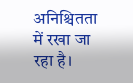अनिश्चितता में रखा जा रहा है।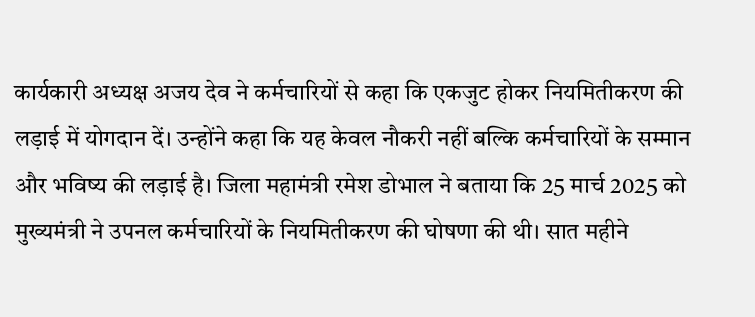कार्यकारी अध्यक्ष अजय देव ने कर्मचारियों से कहा कि एकजुट होकर नियमितीकरण की लड़ाई में योगदान दें। उन्होंने कहा कि यह केवल नौकरी नहीं बल्कि कर्मचारियों के सम्मान और भविष्य की लड़ाई है। जिला महामंत्री रमेश डोभाल ने बताया कि 25 मार्च 2025 को मुख्यमंत्री ने उपनल कर्मचारियों के नियमितीकरण की घोषणा की थी। सात महीने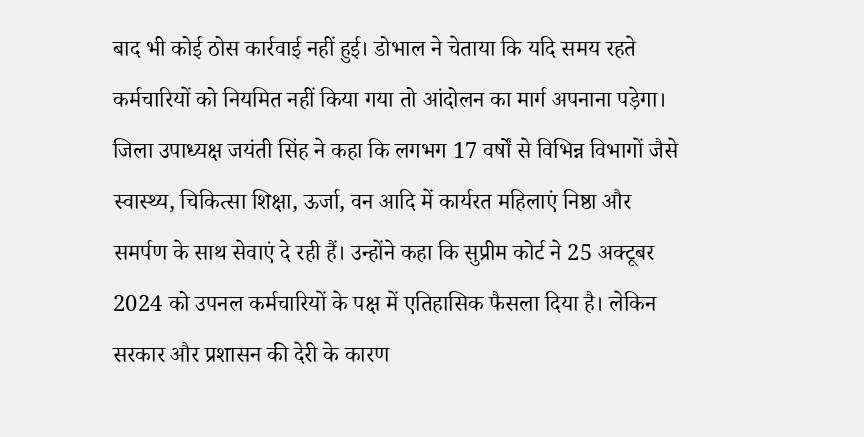बाद भी कोई ठोस कार्रवाई नहीं हुई। डोभाल ने चेताया कि यदि समय रहते कर्मचारियों को नियमित नहीं किया गया तो आंदोलन का मार्ग अपनाना पड़ेगा।
जिला उपाध्यक्ष जयंती सिंह ने कहा कि लगभग 17 वर्षों से विभिन्न विभागों जैसे स्वास्थ्य, चिकित्सा शिक्षा, ऊर्जा, वन आदि में कार्यरत महिलाएं निष्ठा और समर्पण के साथ सेवाएं दे रही हैं। उन्होंने कहा कि सुप्रीम कोर्ट ने 25 अक्टूबर 2024 को उपनल कर्मचारियों के पक्ष में एतिहासिक फैसला दिया है। लेकिन सरकार और प्रशासन की देरी के कारण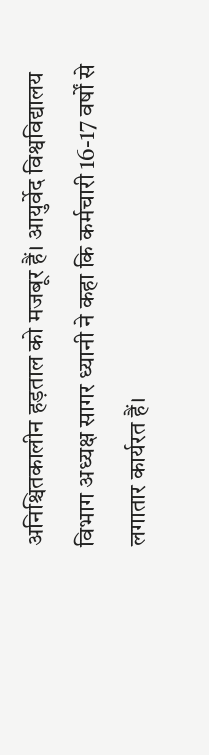अनिश्चितकालीन हड़ताल को मजबूर हैं। आयुर्वेद विश्वविद्यालय विभाग अध्यक्ष सागर ध्यानी ने कहा कि कर्मचारी 16-17 वर्षों से लगातार कार्यरत हैं।